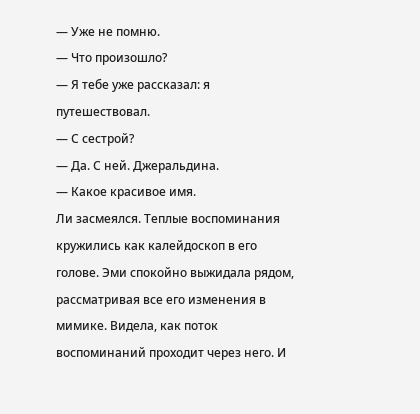— Уже не помню.
— Что произошло?
— Я тебе уже рассказал: я путешествовал.
— С сестрой?
— Да. С ней. Джеральдина.
— Какое красивое имя.
Ли засмеялся. Теплые воспоминания кружились как калейдоскоп в его голове. Эми спокойно выжидала рядом, рассматривая все его изменения в мимике. Видела, как поток воспоминаний проходит через него. И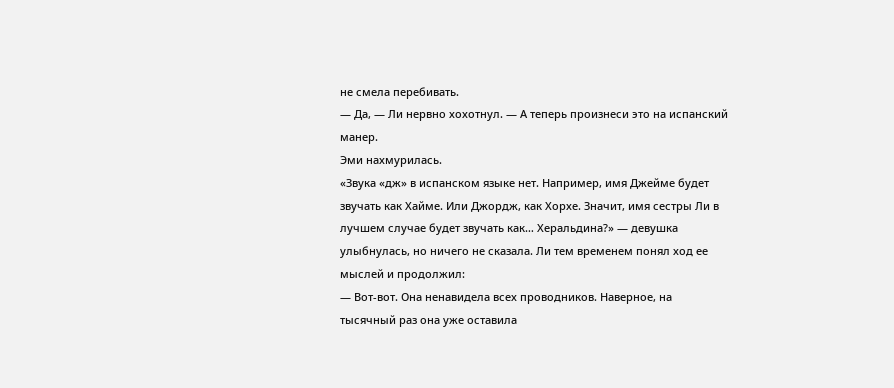не смела перебивать.
— Да, — Ли нервно хохотнул. — А теперь произнеси это на испанский манер.
Эми нахмурилась.
«Звука «дж» в испанском языке нет. Например, имя Джейме будет звучать как Хайме. Или Джордж, как Хорхе. Значит, имя сестры Ли в лучшем случае будет звучать как… Херальдина?» — девушка улыбнулась, но ничего не сказала. Ли тем временем понял ход ее мыслей и продолжил:
— Вот-вот. Она ненавидела всех проводников. Наверное, на тысячный раз она уже оставила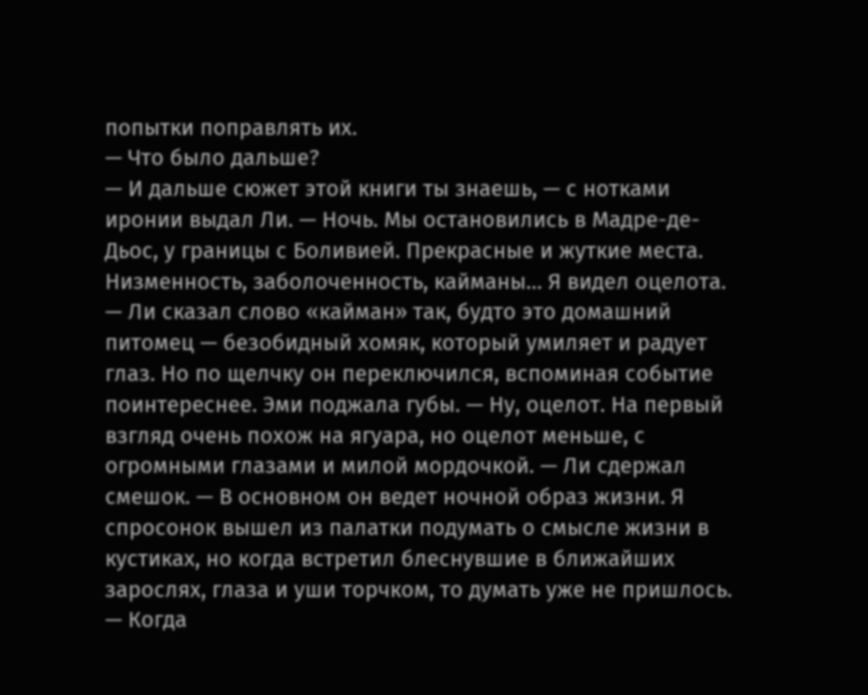попытки поправлять их.
— Что было дальше?
— И дальше сюжет этой книги ты знаешь, — с нотками иронии выдал Ли. — Ночь. Мы остановились в Мадре-де-Дьос, у границы с Боливией. Прекрасные и жуткие места. Низменность, заболоченность, кайманы… Я видел оцелота. — Ли сказал слово «кайман» так, будто это домашний питомец — безобидный хомяк, который умиляет и радует глаз. Но по щелчку он переключился, вспоминая событие поинтереснее. Эми поджала губы. — Ну, оцелот. На первый взгляд очень похож на ягуара, но оцелот меньше, с огромными глазами и милой мордочкой. — Ли сдержал смешок. — В основном он ведет ночной образ жизни. Я спросонок вышел из палатки подумать о смысле жизни в кустиках, но когда встретил блеснувшие в ближайших зарослях, глаза и уши торчком, то думать уже не пришлось.
— Когда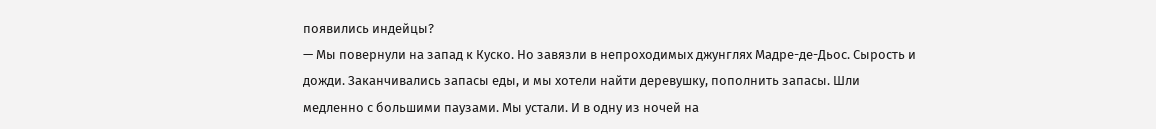появились индейцы?
— Мы повернули на запад к Куско. Но завязли в непроходимых джунглях Мадре-де-Дьос. Сырость и дожди. Заканчивались запасы еды, и мы хотели найти деревушку, пополнить запасы. Шли медленно с большими паузами. Мы устали. И в одну из ночей на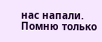нас напали. Помню только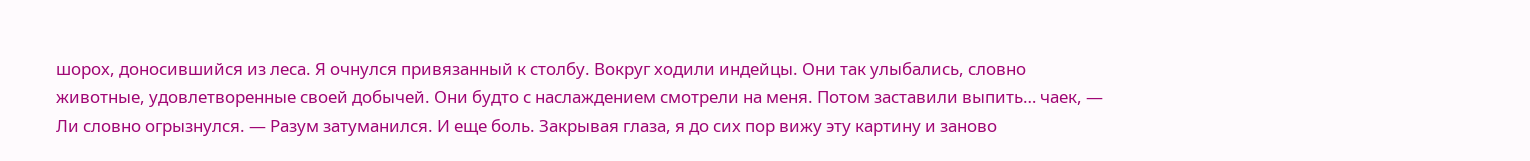шорох, доносившийся из леса. Я очнулся привязанный к столбу. Вокруг ходили индейцы. Они так улыбались, словно животные, удовлетворенные своей добычей. Они будто с наслаждением смотрели на меня. Потом заставили выпить… чаек, — Ли словно огрызнулся. — Разум затуманился. И еще боль. Закрывая глаза, я до сих пор вижу эту картину и заново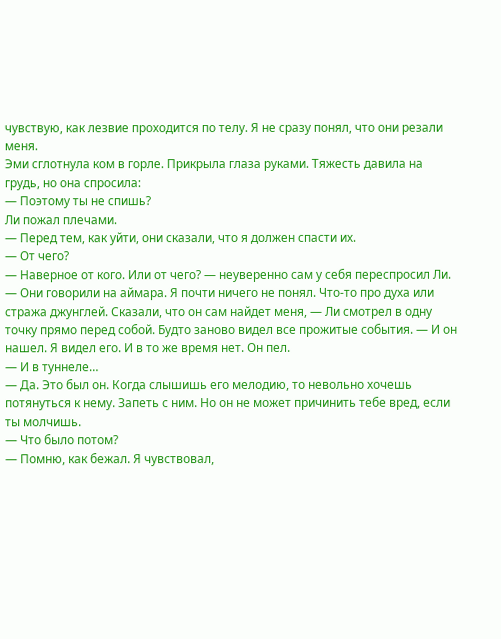чувствую, как лезвие проходится по телу. Я не сразу понял, что они резали меня.
Эми сглотнула ком в горле. Прикрыла глаза руками. Тяжесть давила на грудь, но она спросила:
— Поэтому ты не спишь?
Ли пожал плечами.
— Перед тем, как уйти, они сказали, что я должен спасти их.
— От чего?
— Наверное от кого. Или от чего? — неуверенно сам у себя переспросил Ли. — Они говорили на аймара. Я почти ничего не понял. Что-то про духа или стража джунглей. Сказали, что он сам найдет меня, — Ли смотрел в одну точку прямо перед собой. Будто заново видел все прожитые события. — И он нашел. Я видел его. И в то же время нет. Он пел.
— И в туннеле…
— Да. Это был он. Когда слышишь его мелодию, то невольно хочешь потянуться к нему. Запеть с ним. Но он не может причинить тебе вред, если ты молчишь.
— Что было потом?
— Помню, как бежал. Я чувствовал,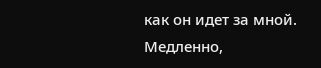как он идет за мной. Медленно,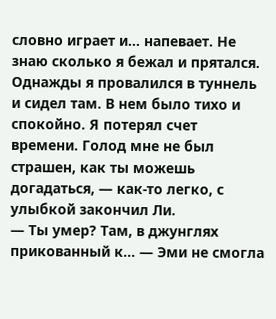словно играет и… напевает. Не знаю сколько я бежал и прятался. Однажды я провалился в туннель и сидел там. В нем было тихо и спокойно. Я потерял счет времени. Голод мне не был страшен, как ты можешь догадаться, — как-то легко, с улыбкой закончил Ли.
— Ты умер? Там, в джунглях прикованный к… — Эми не смогла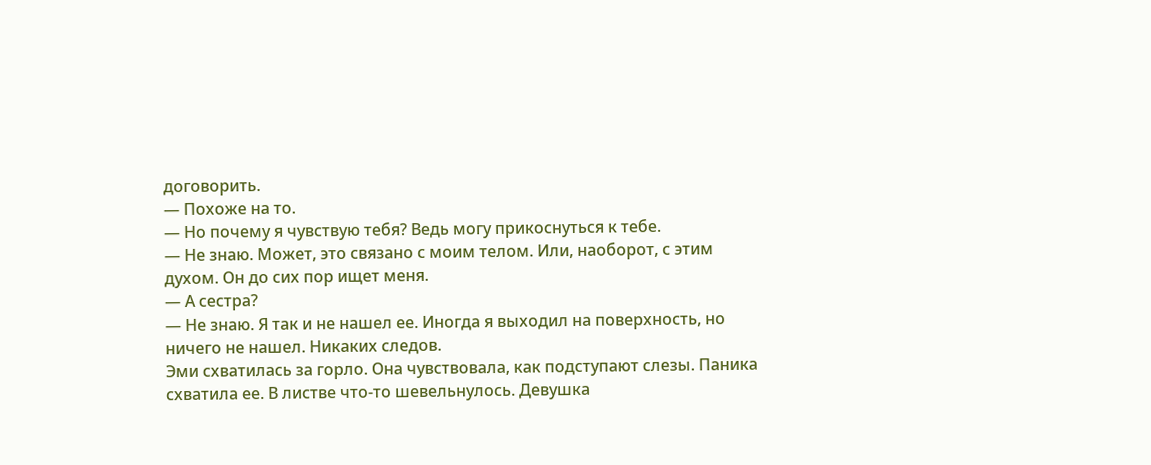договорить.
— Похоже на то.
— Но почему я чувствую тебя? Ведь могу прикоснуться к тебе.
— Не знаю. Может, это связано с моим телом. Или, наоборот, с этим духом. Он до сих пор ищет меня.
— А сестра?
— Не знаю. Я так и не нашел ее. Иногда я выходил на поверхность, но ничего не нашел. Никаких следов.
Эми схватилась за горло. Она чувствовала, как подступают слезы. Паника схватила ее. В листве что-то шевельнулось. Девушка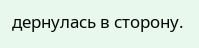дернулась в сторону.